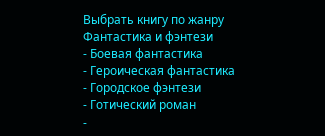Выбрать книгу по жанру
Фантастика и фэнтези
- Боевая фантастика
- Героическая фантастика
- Городское фэнтези
- Готический роман
-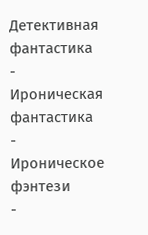Детективная фантастика
- Ироническая фантастика
- Ироническое фэнтези
-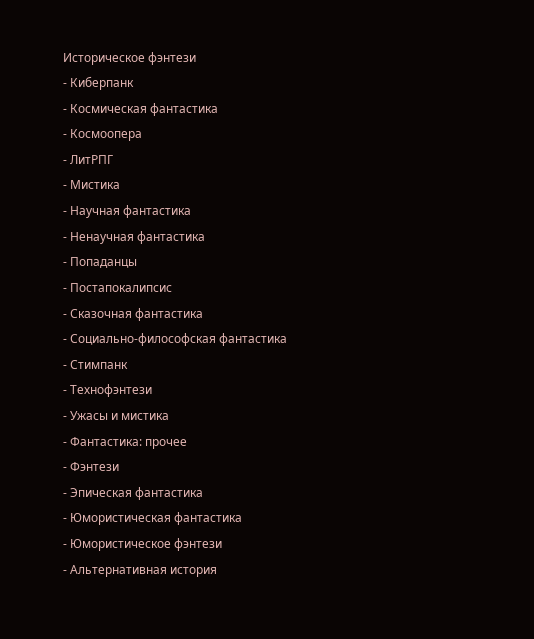Историческое фэнтези
- Киберпанк
- Космическая фантастика
- Космоопера
- ЛитРПГ
- Мистика
- Научная фантастика
- Ненаучная фантастика
- Попаданцы
- Постапокалипсис
- Сказочная фантастика
- Социально-философская фантастика
- Стимпанк
- Технофэнтези
- Ужасы и мистика
- Фантастика: прочее
- Фэнтези
- Эпическая фантастика
- Юмористическая фантастика
- Юмористическое фэнтези
- Альтернативная история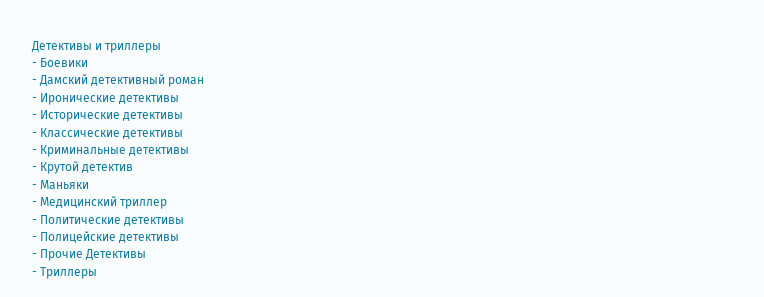Детективы и триллеры
- Боевики
- Дамский детективный роман
- Иронические детективы
- Исторические детективы
- Классические детективы
- Криминальные детективы
- Крутой детектив
- Маньяки
- Медицинский триллер
- Политические детективы
- Полицейские детективы
- Прочие Детективы
- Триллеры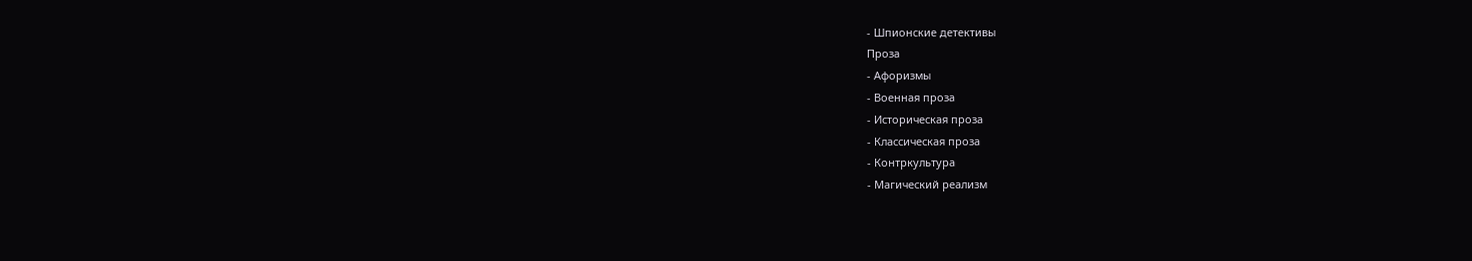- Шпионские детективы
Проза
- Афоризмы
- Военная проза
- Историческая проза
- Классическая проза
- Контркультура
- Магический реализм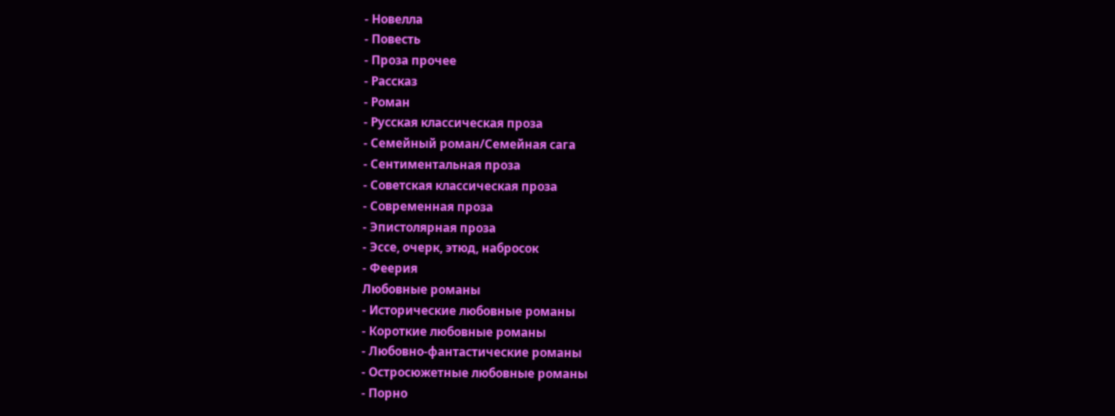- Новелла
- Повесть
- Проза прочее
- Рассказ
- Роман
- Русская классическая проза
- Семейный роман/Семейная сага
- Сентиментальная проза
- Советская классическая проза
- Современная проза
- Эпистолярная проза
- Эссе, очерк, этюд, набросок
- Феерия
Любовные романы
- Исторические любовные романы
- Короткие любовные романы
- Любовно-фантастические романы
- Остросюжетные любовные романы
- Порно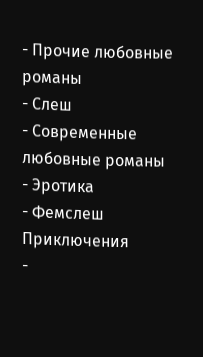- Прочие любовные романы
- Слеш
- Современные любовные романы
- Эротика
- Фемслеш
Приключения
-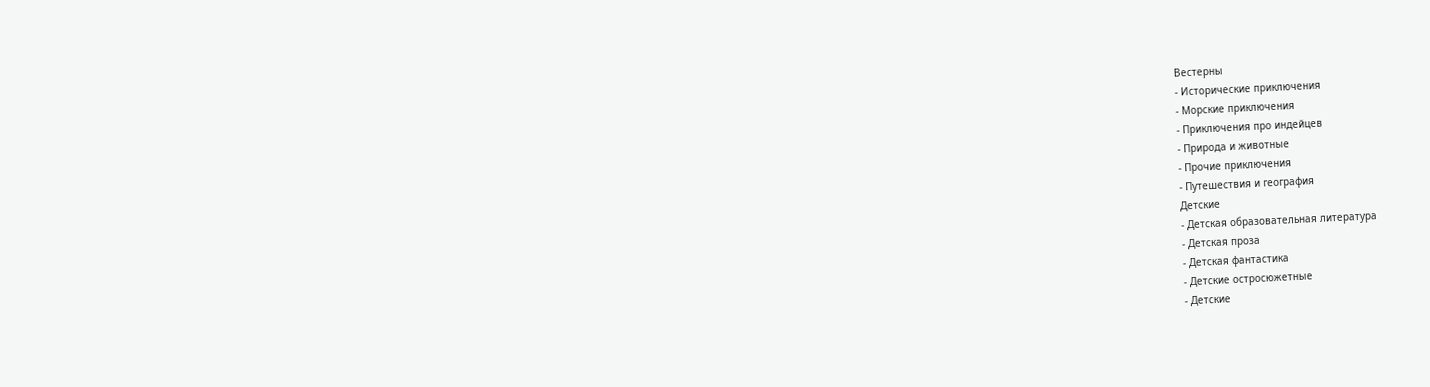Вестерны
- Исторические приключения
- Морские приключения
- Приключения про индейцев
- Природа и животные
- Прочие приключения
- Путешествия и география
Детские
- Детская образовательная литература
- Детская проза
- Детская фантастика
- Детские остросюжетные
- Детские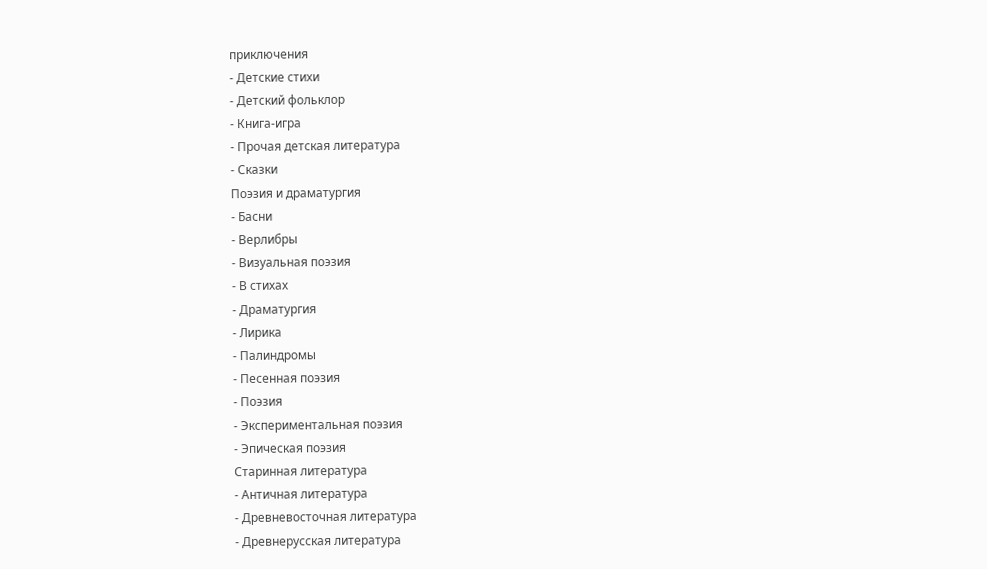приключения
- Детские стихи
- Детский фольклор
- Книга-игра
- Прочая детская литература
- Сказки
Поэзия и драматургия
- Басни
- Верлибры
- Визуальная поэзия
- В стихах
- Драматургия
- Лирика
- Палиндромы
- Песенная поэзия
- Поэзия
- Экспериментальная поэзия
- Эпическая поэзия
Старинная литература
- Античная литература
- Древневосточная литература
- Древнерусская литература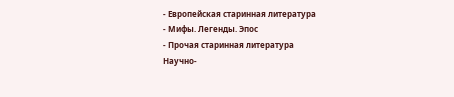- Европейская старинная литература
- Мифы. Легенды. Эпос
- Прочая старинная литература
Научно-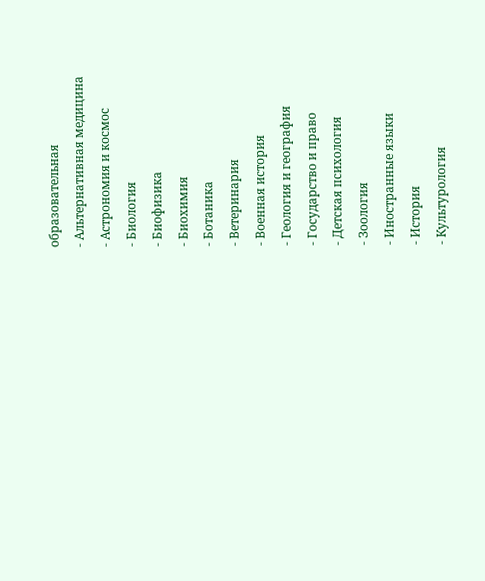образовательная
- Альтернативная медицина
- Астрономия и космос
- Биология
- Биофизика
- Биохимия
- Ботаника
- Ветеринария
- Военная история
- Геология и география
- Государство и право
- Детская психология
- Зоология
- Иностранные языки
- История
- Культурология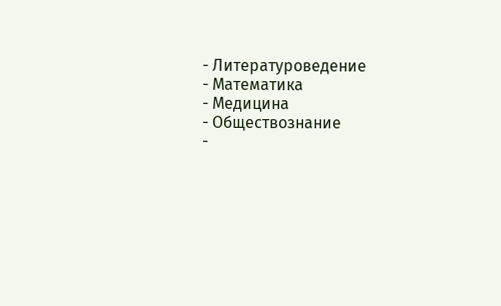- Литературоведение
- Математика
- Медицина
- Обществознание
-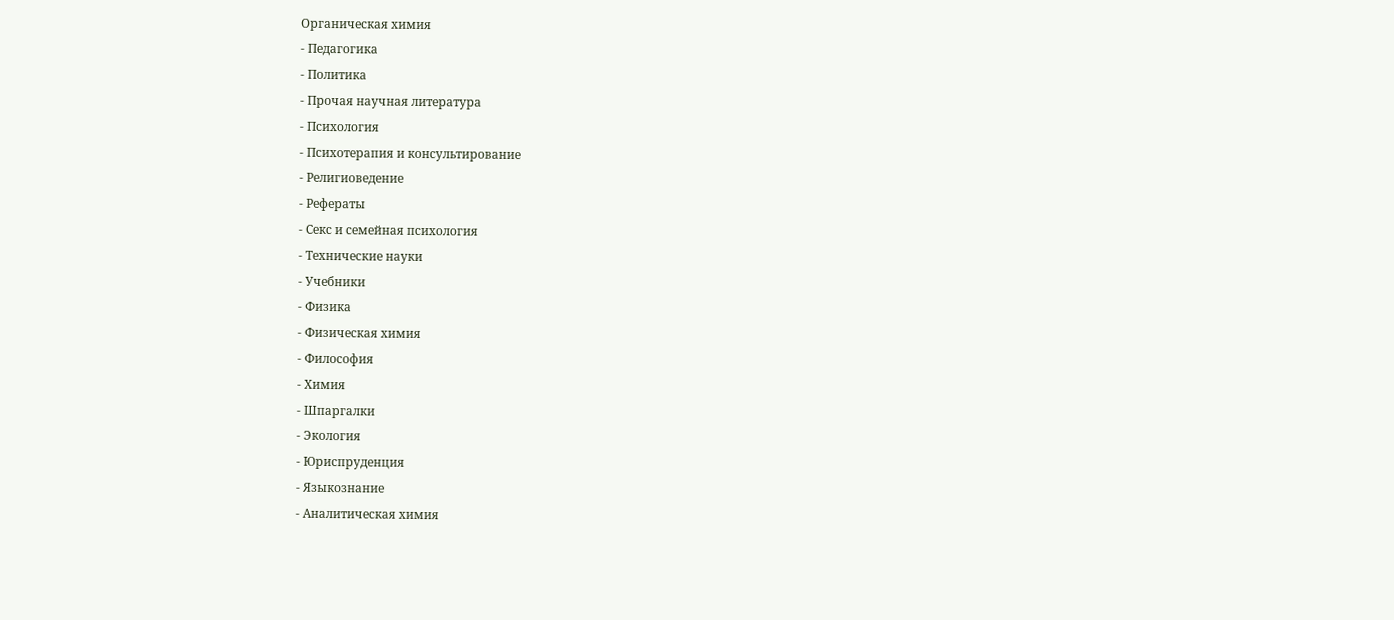Органическая химия
- Педагогика
- Политика
- Прочая научная литература
- Психология
- Психотерапия и консультирование
- Религиоведение
- Рефераты
- Секс и семейная психология
- Технические науки
- Учебники
- Физика
- Физическая химия
- Философия
- Химия
- Шпаргалки
- Экология
- Юриспруденция
- Языкознание
- Аналитическая химия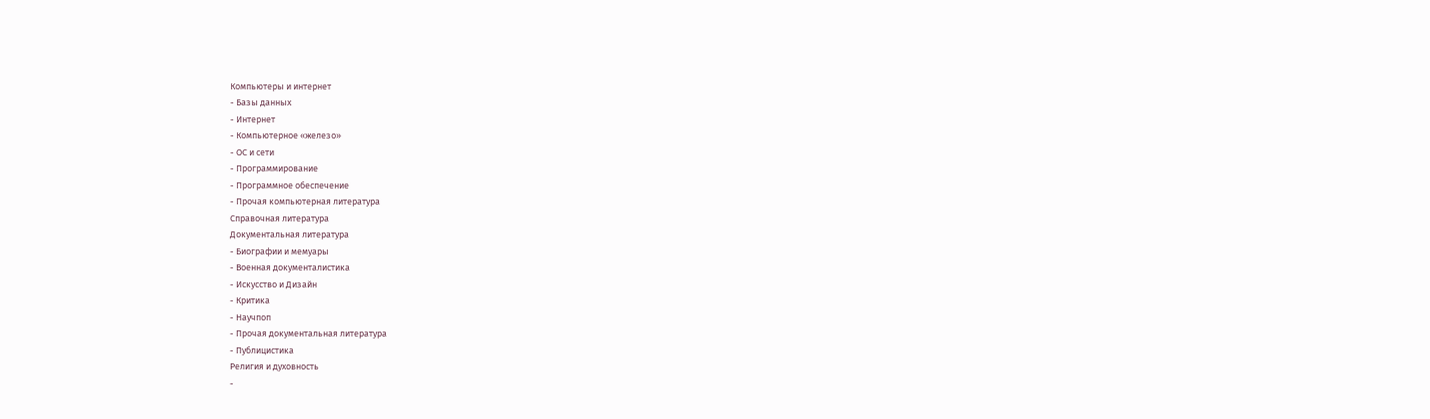Компьютеры и интернет
- Базы данных
- Интернет
- Компьютерное «железо»
- ОС и сети
- Программирование
- Программное обеспечение
- Прочая компьютерная литература
Справочная литература
Документальная литература
- Биографии и мемуары
- Военная документалистика
- Искусство и Дизайн
- Критика
- Научпоп
- Прочая документальная литература
- Публицистика
Религия и духовность
-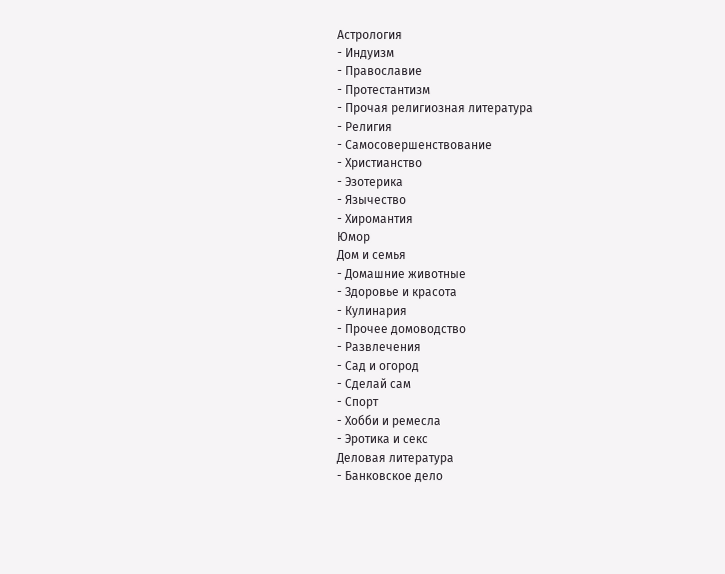Астрология
- Индуизм
- Православие
- Протестантизм
- Прочая религиозная литература
- Религия
- Самосовершенствование
- Христианство
- Эзотерика
- Язычество
- Хиромантия
Юмор
Дом и семья
- Домашние животные
- Здоровье и красота
- Кулинария
- Прочее домоводство
- Развлечения
- Сад и огород
- Сделай сам
- Спорт
- Хобби и ремесла
- Эротика и секс
Деловая литература
- Банковское дело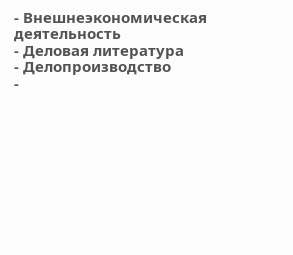- Внешнеэкономическая деятельность
- Деловая литература
- Делопроизводство
-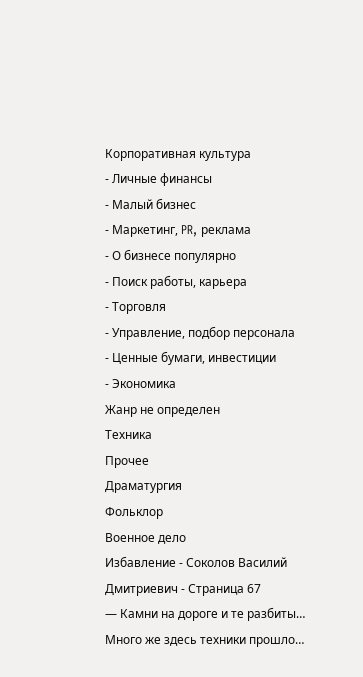Корпоративная культура
- Личные финансы
- Малый бизнес
- Маркетинг, PR, реклама
- О бизнесе популярно
- Поиск работы, карьера
- Торговля
- Управление, подбор персонала
- Ценные бумаги, инвестиции
- Экономика
Жанр не определен
Техника
Прочее
Драматургия
Фольклор
Военное дело
Избавление - Соколов Василий Дмитриевич - Страница 67
— Камни на дороге и те разбиты… Много же здесь техники прошло…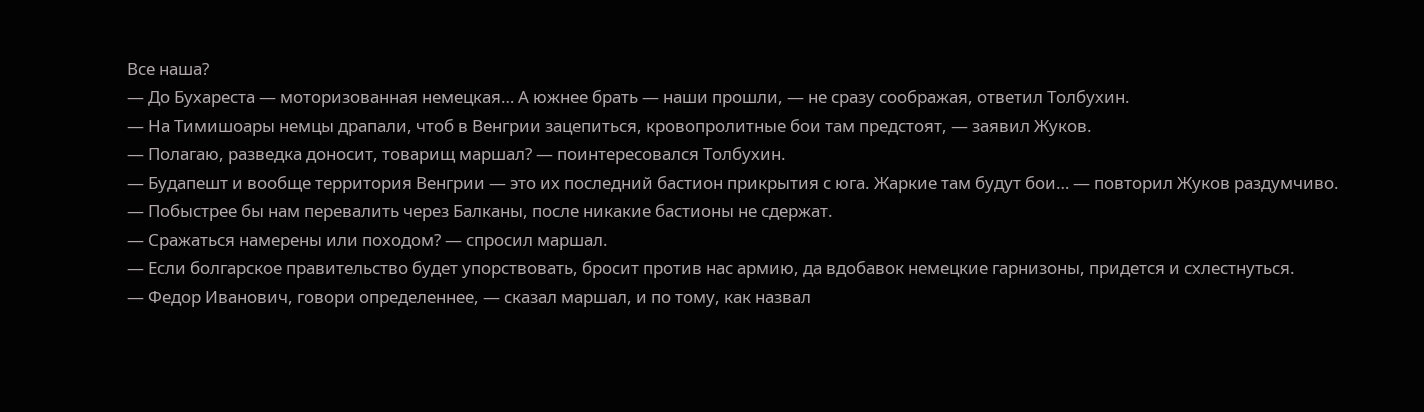Все наша?
— До Бухареста — моторизованная немецкая… А южнее брать — наши прошли, — не сразу соображая, ответил Толбухин.
— На Тимишоары немцы драпали, чтоб в Венгрии зацепиться, кровопролитные бои там предстоят, — заявил Жуков.
— Полагаю, разведка доносит, товарищ маршал? — поинтересовался Толбухин.
— Будапешт и вообще территория Венгрии — это их последний бастион прикрытия с юга. Жаркие там будут бои… — повторил Жуков раздумчиво.
— Побыстрее бы нам перевалить через Балканы, после никакие бастионы не сдержат.
— Сражаться намерены или походом? — спросил маршал.
— Если болгарское правительство будет упорствовать, бросит против нас армию, да вдобавок немецкие гарнизоны, придется и схлестнуться.
— Федор Иванович, говори определеннее, — сказал маршал, и по тому, как назвал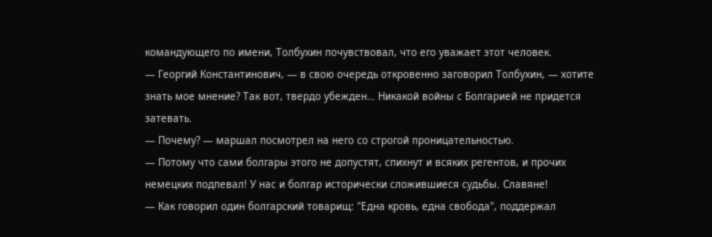командующего по имени, Толбухин почувствовал, что его уважает этот человек.
— Георгий Константинович, — в свою очередь откровенно заговорил Толбухин, — хотите знать мое мнение? Так вот, твердо убежден… Никакой войны с Болгарией не придется затевать.
— Почему? — маршал посмотрел на него со строгой проницательностью.
— Потому что сами болгары этого не допустят, спихнут и всяких регентов, и прочих немецких подпевал! У нас и болгар исторически сложившиеся судьбы. Славяне!
— Как говорил один болгарский товарищ: "Една кровь, една свобода", поддержал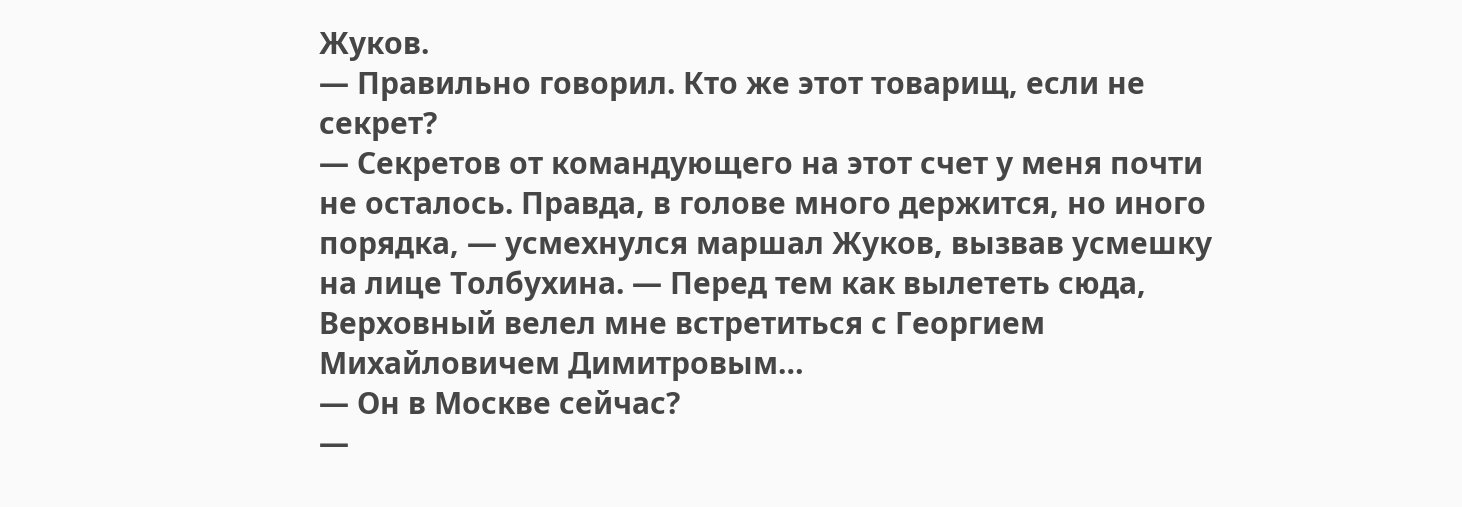Жуков.
— Правильно говорил. Кто же этот товарищ, если не секрет?
— Секретов от командующего на этот счет у меня почти не осталось. Правда, в голове много держится, но иного порядка, — усмехнулся маршал Жуков, вызвав усмешку на лице Толбухина. — Перед тем как вылететь сюда, Верховный велел мне встретиться с Георгием Михайловичем Димитровым…
— Он в Москве сейчас?
—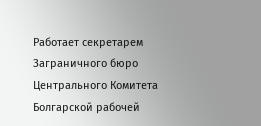Работает секретарем Заграничного бюро Центрального Комитета Болгарской рабочей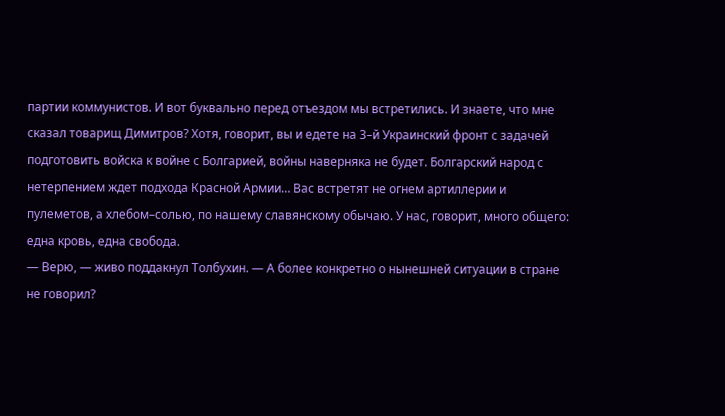партии коммунистов. И вот буквально перед отъездом мы встретились. И знаете, что мне сказал товарищ Димитров? Хотя, говорит, вы и едете на 3–й Украинский фронт с задачей подготовить войска к войне с Болгарией, войны наверняка не будет. Болгарский народ с нетерпением ждет подхода Красной Армии… Вас встретят не огнем артиллерии и пулеметов, а хлебом–солью, по нашему славянскому обычаю. У нас, говорит, много общего: една кровь, една свобода.
— Верю, — живо поддакнул Толбухин. — А более конкретно о нынешней ситуации в стране не говорил?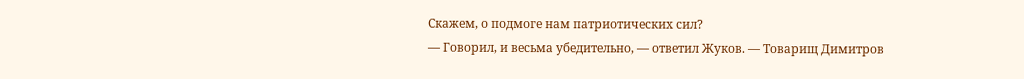Скажем, о подмоге нам патриотических сил?
— Говорил, и весьма убедительно, — ответил Жуков. — Товарищ Димитров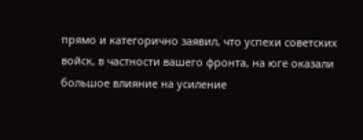прямо и категорично заявил, что успехи советских войск, в частности вашего фронта, на юге оказали большое влияние на усиление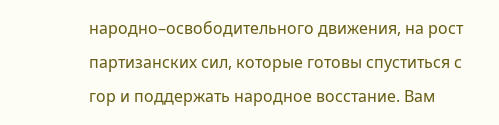народно–освободительного движения, на рост партизанских сил, которые готовы спуститься с гор и поддержать народное восстание. Вам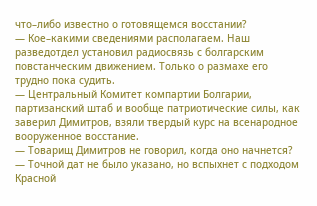что–либо известно о готовящемся восстании?
— Кое–какими сведениями располагаем. Наш разведотдел установил радиосвязь с болгарским повстанческим движением. Только о размахе его трудно пока судить.
— Центральный Комитет компартии Болгарии, партизанский штаб и вообще патриотические силы, как заверил Димитров, взяли твердый курс на всенародное вооруженное восстание.
— Товарищ Димитров не говорил, когда оно начнется?
— Точной дат не было указано, но вспыхнет с подходом Красной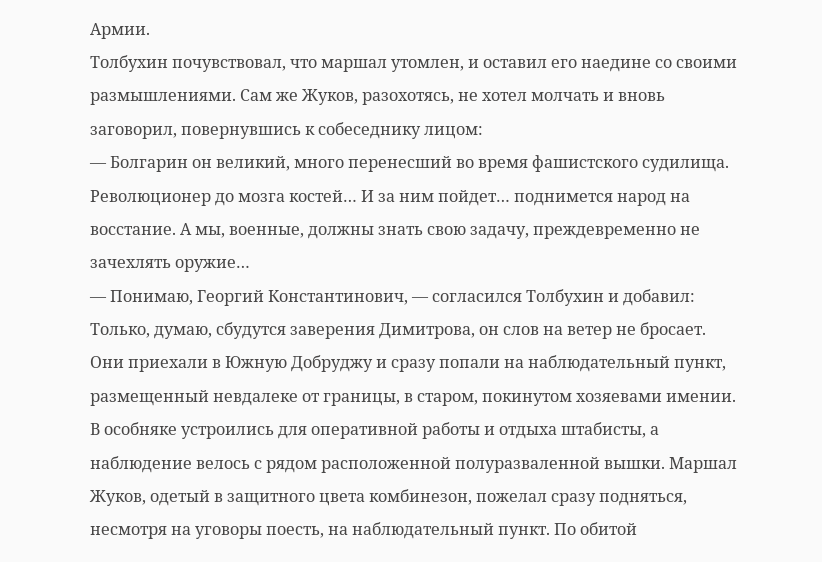Армии.
Толбухин почувствовал, что маршал утомлен, и оставил его наедине со своими размышлениями. Сам же Жуков, разохотясь, не хотел молчать и вновь заговорил, повернувшись к собеседнику лицом:
— Болгарин он великий, много перенесший во время фашистского судилища. Революционер до мозга костей… И за ним пойдет… поднимется народ на восстание. А мы, военные, должны знать свою задачу, преждевременно не зачехлять оружие…
— Понимаю, Георгий Константинович, — согласился Толбухин и добавил: Только, думаю, сбудутся заверения Димитрова, он слов на ветер не бросает.
Они приехали в Южную Добруджу и сразу попали на наблюдательный пункт, размещенный невдалеке от границы, в старом, покинутом хозяевами имении. В особняке устроились для оперативной работы и отдыха штабисты, а наблюдение велось с рядом расположенной полуразваленной вышки. Маршал Жуков, одетый в защитного цвета комбинезон, пожелал сразу подняться, несмотря на уговоры поесть, на наблюдательный пункт. По обитой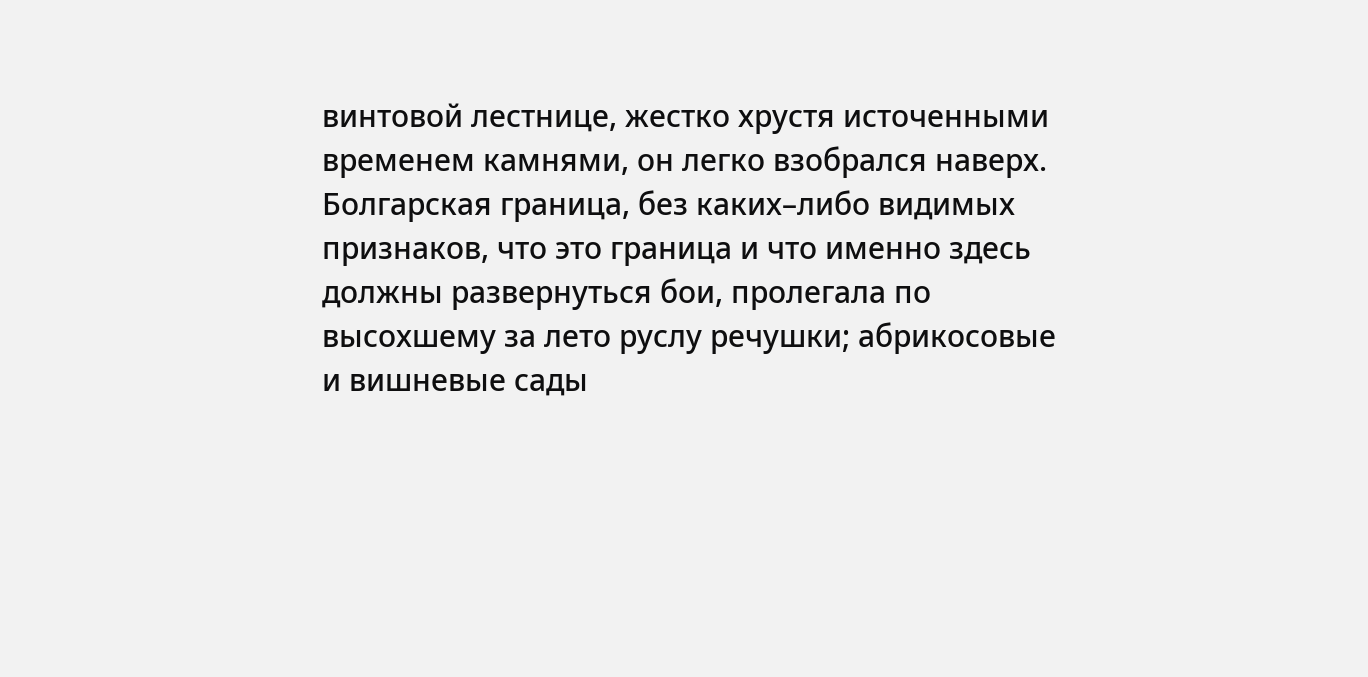винтовой лестнице, жестко хрустя источенными временем камнями, он легко взобрался наверх. Болгарская граница, без каких–либо видимых признаков, что это граница и что именно здесь должны развернуться бои, пролегала по высохшему за лето руслу речушки; абрикосовые и вишневые сады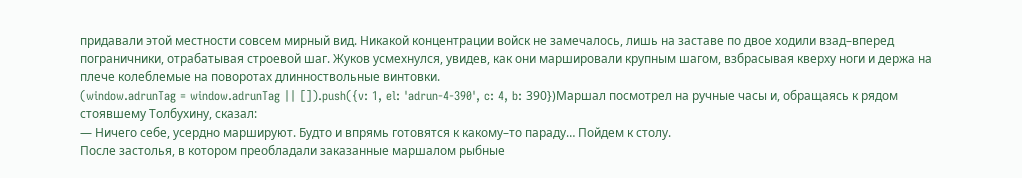придавали этой местности совсем мирный вид. Никакой концентрации войск не замечалось, лишь на заставе по двое ходили взад–вперед пограничники, отрабатывая строевой шаг. Жуков усмехнулся, увидев, как они маршировали крупным шагом, взбрасывая кверху ноги и держа на плече колеблемые на поворотах длинноствольные винтовки.
(window.adrunTag = window.adrunTag || []).push({v: 1, el: 'adrun-4-390', c: 4, b: 390})Маршал посмотрел на ручные часы и, обращаясь к рядом стоявшему Толбухину, сказал:
— Ничего себе, усердно маршируют. Будто и впрямь готовятся к какому–то параду… Пойдем к столу.
После застолья, в котором преобладали заказанные маршалом рыбные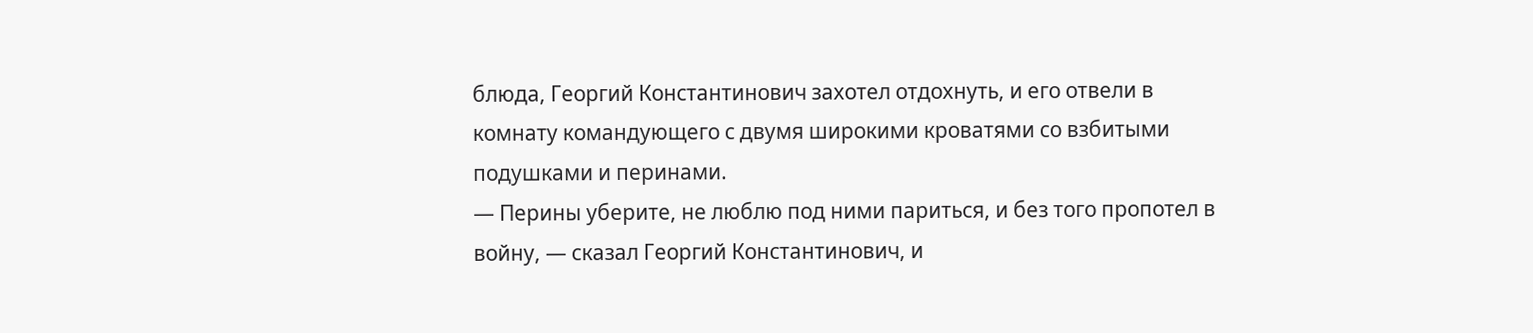блюда, Георгий Константинович захотел отдохнуть, и его отвели в комнату командующего с двумя широкими кроватями со взбитыми подушками и перинами.
— Перины уберите, не люблю под ними париться, и без того пропотел в войну, — сказал Георгий Константинович, и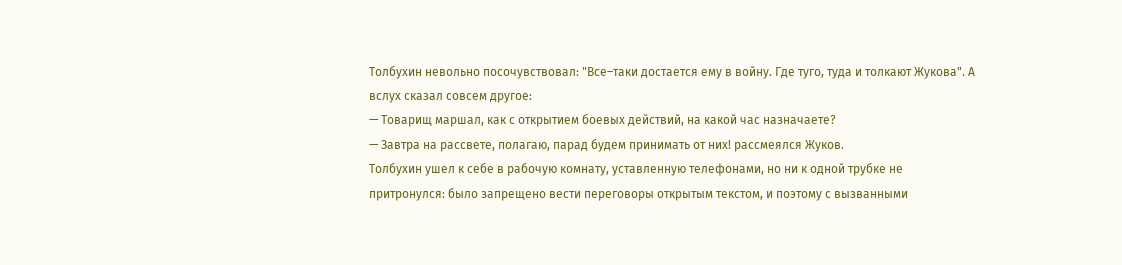Толбухин невольно посочувствовал: "Все–таки достается ему в войну. Где туго, туда и толкают Жукова". А вслух сказал совсем другое:
— Товарищ маршал, как с открытием боевых действий, на какой час назначаете?
— Завтра на рассвете, полагаю, парад будем принимать от них! рассмеялся Жуков.
Толбухин ушел к себе в рабочую комнату, уставленную телефонами, но ни к одной трубке не притронулся: было запрещено вести переговоры открытым текстом, и поэтому с вызванными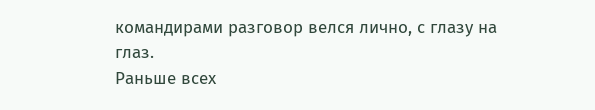командирами разговор велся лично, с глазу на глаз.
Раньше всех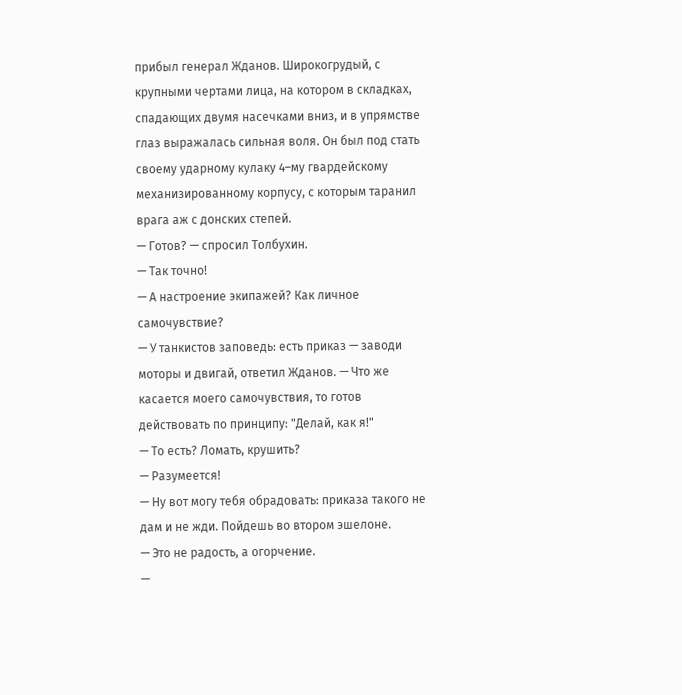прибыл генерал Жданов. Широкогрудый, с крупными чертами лица, на котором в складках, спадающих двумя насечками вниз, и в упрямстве глаз выражалась сильная воля. Он был под стать своему ударному кулаку 4–му гвардейскому механизированному корпусу, с которым таранил врага аж с донских степей.
— Готов? — спросил Толбухин.
— Так точно!
— А настроение экипажей? Как личное самочувствие?
— У танкистов заповедь: есть приказ — заводи моторы и двигай, ответил Жданов. — Что же касается моего самочувствия, то готов действовать по принципу: "Делай, как я!"
— То есть? Ломать, крушить?
— Разумеется!
— Ну вот могу тебя обрадовать: приказа такого не дам и не жди. Пойдешь во втором эшелоне.
— Это не радость, а огорчение.
—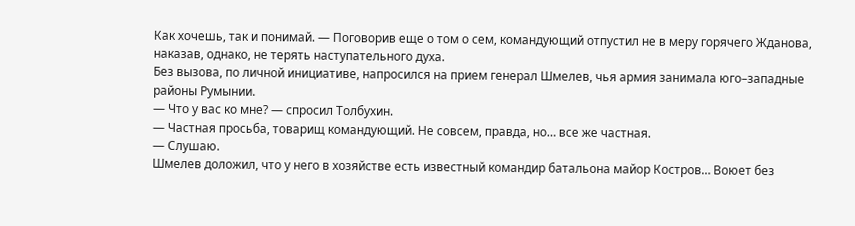Как хочешь, так и понимай. — Поговорив еще о том о сем, командующий отпустил не в меру горячего Жданова, наказав, однако, не терять наступательного духа.
Без вызова, по личной инициативе, напросился на прием генерал Шмелев, чья армия занимала юго–западные районы Румынии.
— Что у вас ко мне? — спросил Толбухин.
— Частная просьба, товарищ командующий. Не совсем, правда, но… все же частная.
— Слушаю.
Шмелев доложил, что у него в хозяйстве есть известный командир батальона майор Костров… Воюет без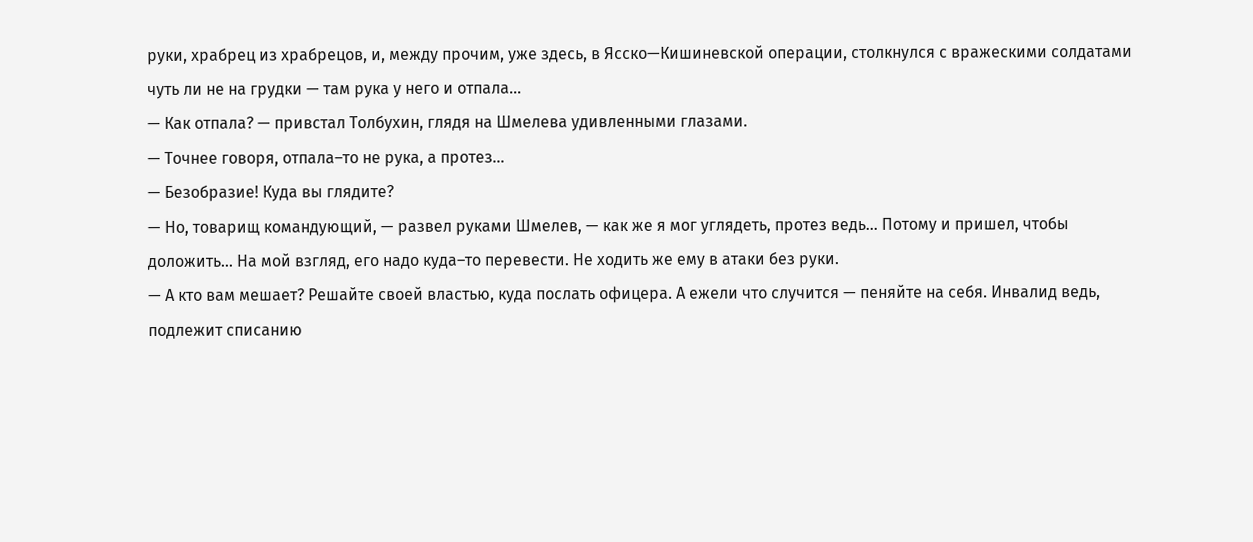руки, храбрец из храбрецов, и, между прочим, уже здесь, в Ясско—Кишиневской операции, столкнулся с вражескими солдатами чуть ли не на грудки — там рука у него и отпала…
— Как отпала? — привстал Толбухин, глядя на Шмелева удивленными глазами.
— Точнее говоря, отпала–то не рука, а протез…
— Безобразие! Куда вы глядите?
— Но, товарищ командующий, — развел руками Шмелев, — как же я мог углядеть, протез ведь… Потому и пришел, чтобы доложить… На мой взгляд, его надо куда–то перевести. Не ходить же ему в атаки без руки.
— А кто вам мешает? Решайте своей властью, куда послать офицера. А ежели что случится — пеняйте на себя. Инвалид ведь, подлежит списанию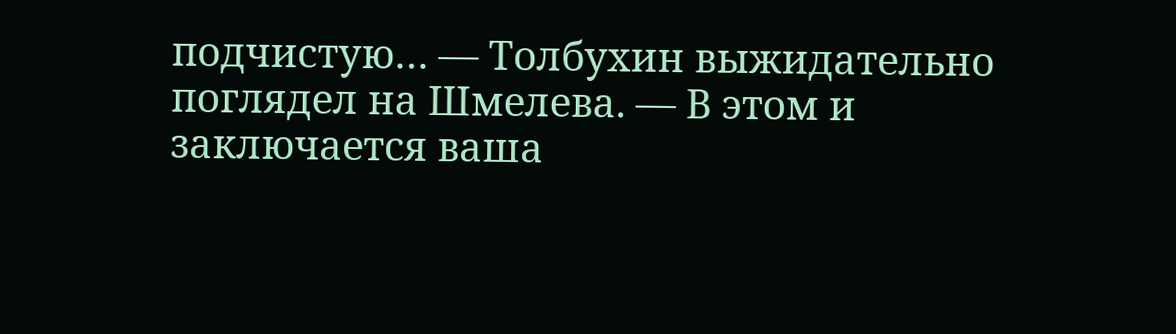подчистую… — Толбухин выжидательно поглядел на Шмелева. — В этом и заключается ваша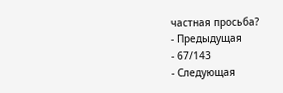частная просьба?
- Предыдущая
- 67/143
- Следующая